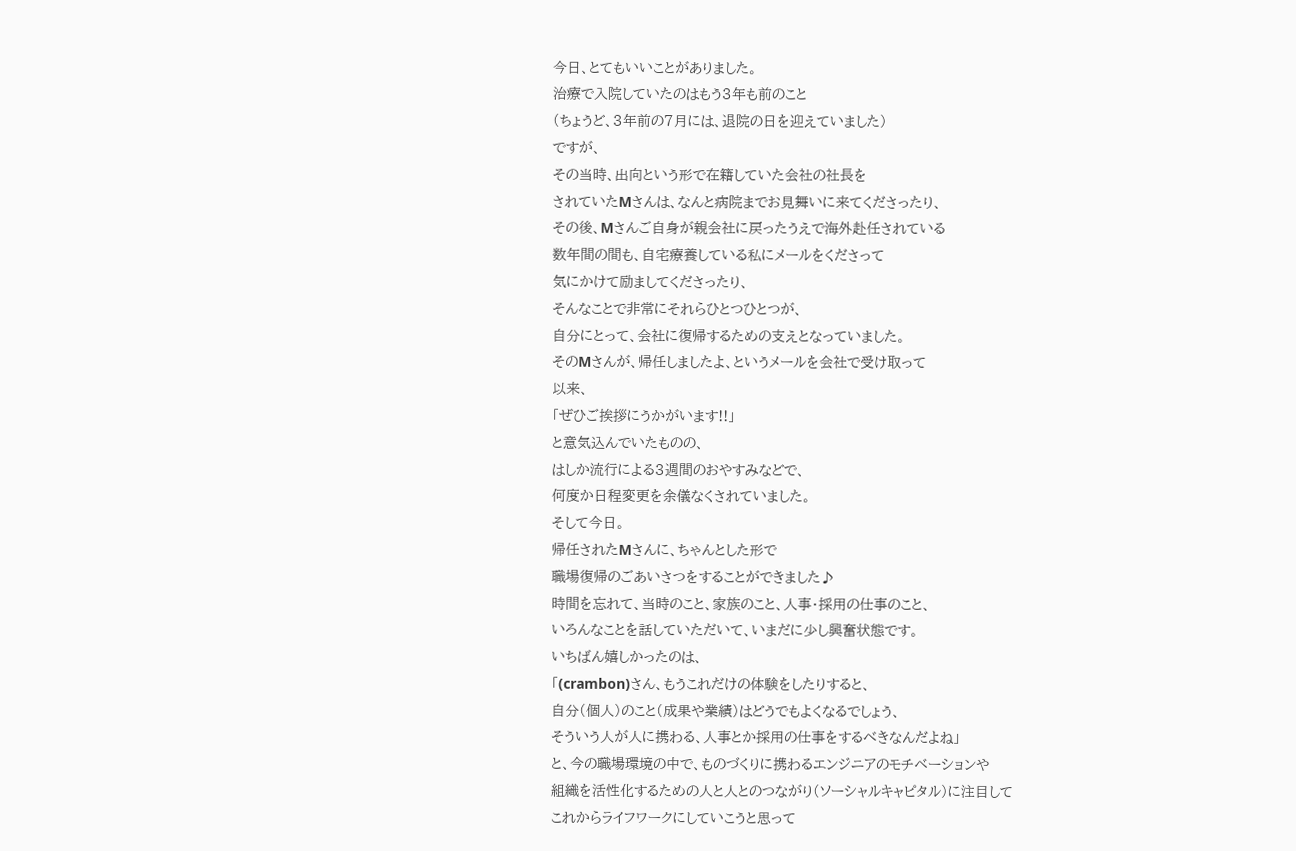今日、とてもいいことがありました。
治療で入院していたのはもう3年も前のこと
(ちょうど、3年前の7月には、退院の日を迎えていました)
ですが、
その当時、出向という形で在籍していた会社の社長を
されていたMさんは、なんと病院までお見舞いに来てくださったり、
その後、Mさんご自身が親会社に戻ったうえで海外赴任されている
数年間の間も、自宅療養している私にメールをくださって
気にかけて励ましてくださったり、
そんなことで非常にそれらひとつひとつが、
自分にとって、会社に復帰するための支えとなっていました。
そのMさんが、帰任しましたよ、というメールを会社で受け取って
以来、
「ぜひご挨拶にうかがいます!!」
と意気込んでいたものの、
はしか流行による3週間のおやすみなどで、
何度か日程変更を余儀なくされていました。
そして今日。
帰任されたMさんに、ちゃんとした形で
職場復帰のごあいさつをすることができました♪
時間を忘れて、当時のこと、家族のこと、人事・採用の仕事のこと、
いろんなことを話していただいて、いまだに少し興奮状態です。
いちばん嬉しかったのは、
「(crambon)さん、もうこれだけの体験をしたりすると、
自分(個人)のこと(成果や業績)はどうでもよくなるでしょう、
そういう人が人に携わる、人事とか採用の仕事をするべきなんだよね」
と、今の職場環境の中で、ものづくりに携わるエンジニアのモチベーションや
組織を活性化するための人と人とのつながり(ソーシャルキャピタル)に注目して
これからライフワークにしていこうと思って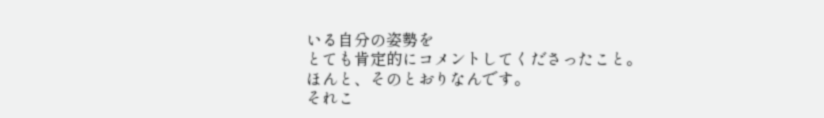いる自分の姿勢を
とても肯定的にコメントしてくださったこと。
ほんと、そのとおりなんです。
それこ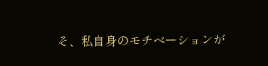そ、私自身のモチベーションが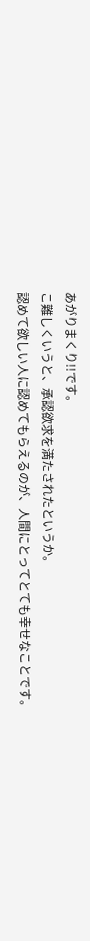あがりまくり!!です。
こ難しくいうと、承認欲求を満たされたというか。
認めて欲しい人に認めてもらえるのが、人間にとってとても幸せなことです。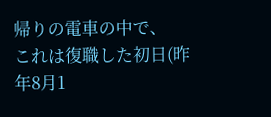帰りの電車の中で、
これは復職した初日(昨年8月1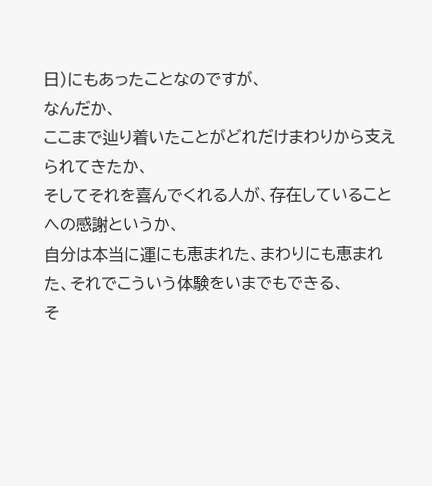日)にもあったことなのですが、
なんだか、
ここまで辿り着いたことがどれだけまわりから支えられてきたか、
そしてそれを喜んでくれる人が、存在していることへの感謝というか、
自分は本当に運にも恵まれた、まわりにも恵まれた、それでこういう体験をいまでもできる、
そ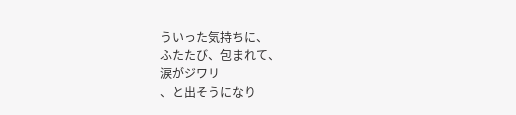ういった気持ちに、
ふたたび、包まれて、
涙がジワリ
、と出そうになり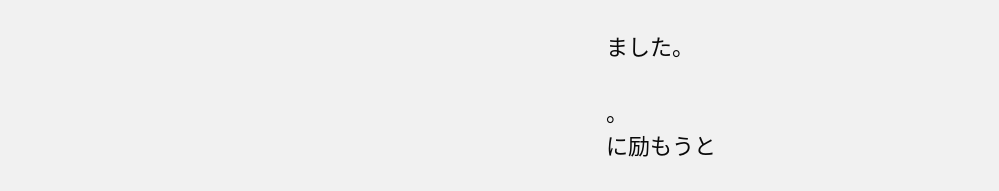ました。

。
に励もうと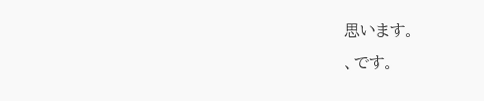思います。
、です。